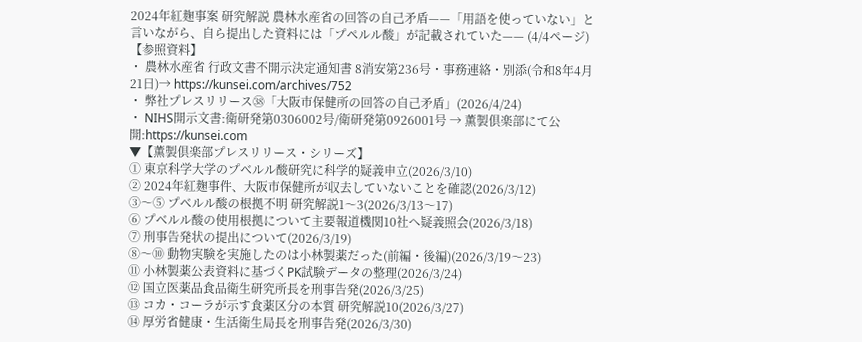2024年紅麹事案 研究解説 農林水産省の回答の自己矛盾——「用語を使っていない」と言いながら、自ら提出した資料には「プペルル酸」が記載されていた—— (4/4ページ)
【参照資料】
・ 農林水産省 行政文書不開示決定通知書 8消安第236号・事務連絡・別添(令和8年4月21日)→ https://kunsei.com/archives/752
・ 弊社プレスリリース㊳「大阪市保健所の回答の自己矛盾」(2026/4/24)
・ NIHS開示文書:衛研発第0306002号/衛研発第0926001号 → 薫製倶楽部にて公開:https://kunsei.com
▼【薫製倶楽部プレスリリース・シリーズ】
① 東京科学大学のプベルル酸研究に科学的疑義申立(2026/3/10)
② 2024年紅麹事件、大阪市保健所が収去していないことを確認(2026/3/12)
③〜⑤ プベルル酸の根拠不明 研究解説1〜3(2026/3/13〜17)
⑥ プベルル酸の使用根拠について主要報道機関10社へ疑義照会(2026/3/18)
⑦ 刑事告発状の提出について(2026/3/19)
⑧〜⑩ 動物実験を実施したのは小林製薬だった(前編・後編)(2026/3/19〜23)
⑪ 小林製薬公表資料に基づくPK試験データの整理(2026/3/24)
⑫ 国立医薬品食品衛生研究所長を刑事告発(2026/3/25)
⑬ コカ・コーラが示す食薬区分の本質 研究解説10(2026/3/27)
⑭ 厚労省健康・生活衛生局長を刑事告発(2026/3/30)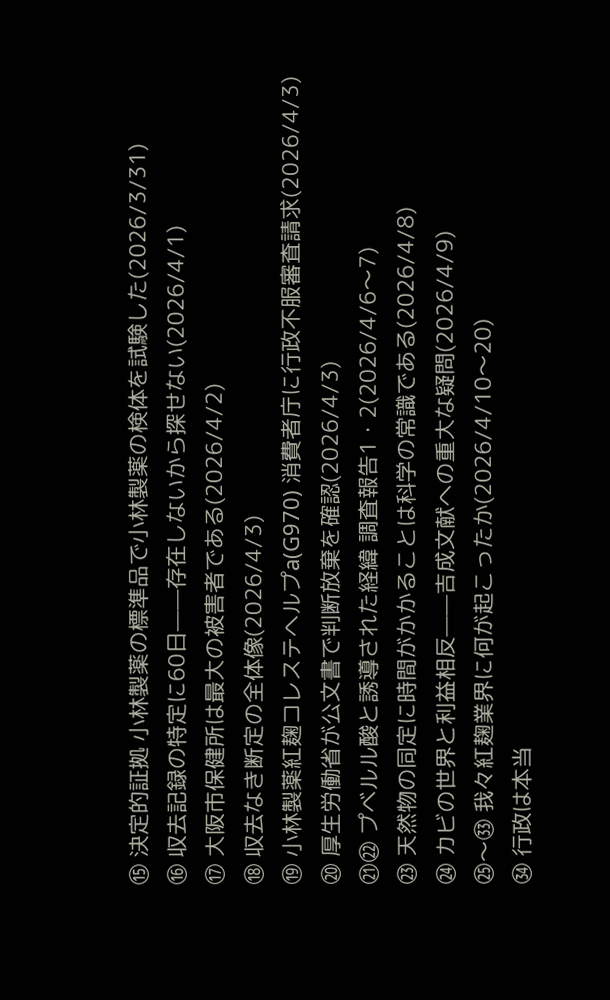⑮ 決定的証拠 小林製薬の標準品で小林製薬の検体を試験した(2026/3/31)
⑯ 収去記録の特定に60日——存在しないから探せない(2026/4/1)
⑰ 大阪市保健所は最大の被害者である(2026/4/2)
⑱ 収去なき断定の全体像(2026/4/3)
⑲ 小林製薬紅麹コレステヘルプa(G970) 消費者庁に行政不服審査請求(2026/4/3)
⑳ 厚生労働省が公文書で判断放棄を確認(2026/4/3)
㉑㉒ プベルル酸と誘導された経緯 調査報告1・2(2026/4/6〜7)
㉓ 天然物の同定に時間がかかることは科学の常識である(2026/4/8)
㉔ カビの世界と利益相反——吉成文献への重大な疑問(2026/4/9)
㉕〜㉝ 我々紅麹業界に何が起こったか(2026/4/10〜20)
㉞ 行政は本当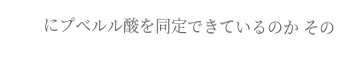にプベルル酸を同定できているのか その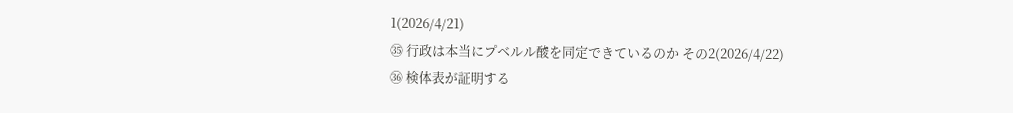1(2026/4/21)
㉟ 行政は本当にプベルル酸を同定できているのか その2(2026/4/22)
㊱ 検体表が証明する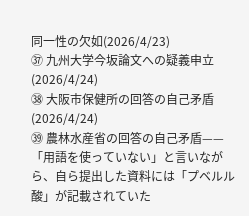同一性の欠如(2026/4/23)
㊲ 九州大学今坂論文への疑義申立(2026/4/24)
㊳ 大阪市保健所の回答の自己矛盾(2026/4/24)
㊴ 農林水産省の回答の自己矛盾——「用語を使っていない」と言いながら、自ら提出した資料には「プベルル酸」が記載されていた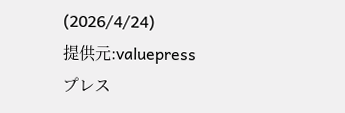(2026/4/24)
提供元:valuepressプレス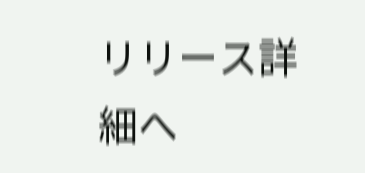リリース詳細へ